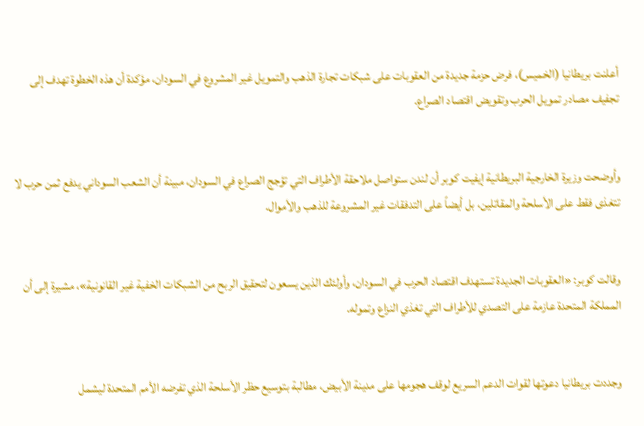أعلنت بريطانيا (الخميس)، فرض حزمة جديدة من العقوبات على شبكات تجارة الذهب والتمويل غير المشروع في السودان، مؤكدة أن هذه الخطوة تهدف إلى تجفيف مصادر تمويل الحرب وتقويض اقتصاد الصراع.


وأوضحت وزيرة الخارجية البريطانية إيفيت كوبر أن لندن ستواصل ملاحقة الأطراف التي تؤجج الصراع في السودان، مبينة أن الشعب السوداني يدفع ثمن حرب لا تتغذى فقط على الأسلحة والمقاتلين، بل أيضاً على التدفقات غير المشروعة للذهب والأموال.


وقالت كوبر: «العقوبات الجديدة تستهدف اقتصاد الحرب في السودان، وأولئك الذين يسعون لتحقيق الربح من الشبكات الخفية غير القانونية»، مشيرة إلى أن المملكة المتحدة عازمة على التصدي للأطراف التي تغذي النزاع وتموله.


وجددت بريطانيا دعوتها لقوات الدعم السريع لوقف هجومها على مدينة الأبيض، مطالبة بتوسيع حظر الأسلحة الذي تفرضه الأمم المتحدة ليشمل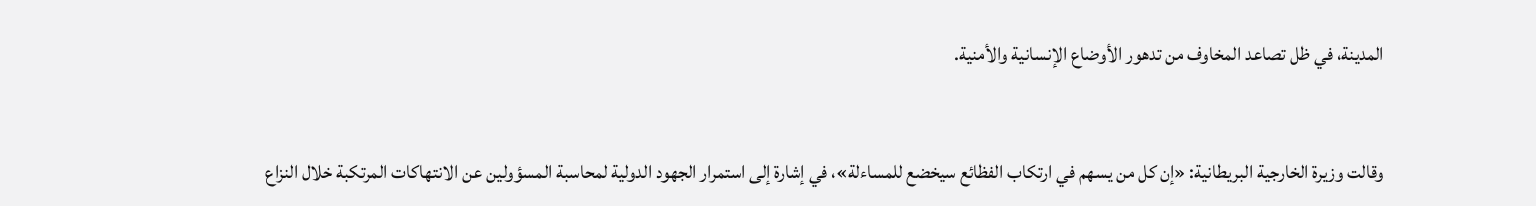المدينة، في ظل تصاعد المخاوف من تدهور الأوضاع الإنسانية والأمنية.


وقالت وزيرة الخارجية البريطانية: «إن كل من يسهم في ارتكاب الفظائع سيخضع للمساءلة»، في إشارة إلى استمرار الجهود الدولية لمحاسبة المسؤولين عن الانتهاكات المرتكبة خلال النزاع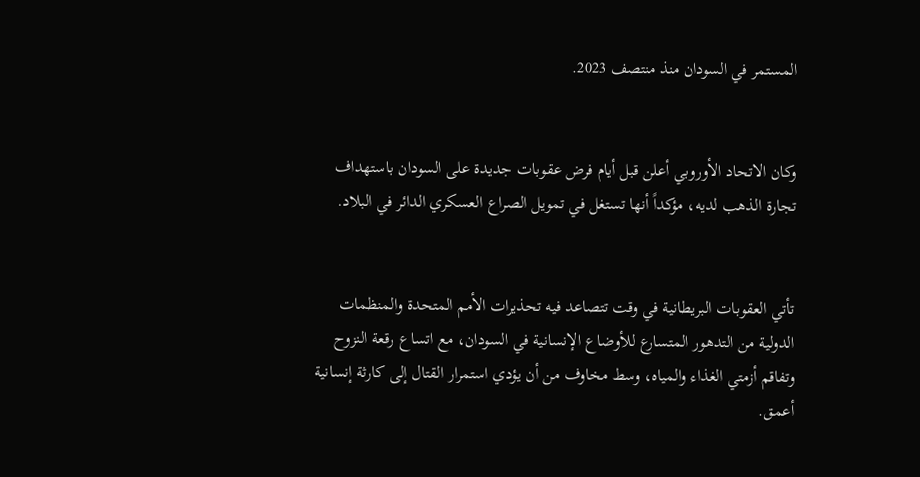المستمر في السودان منذ منتصف 2023.


وكان الاتحاد الأوروبي أعلن قبل أيام فرض عقوبات جديدة على السودان باستهداف تجارة الذهب لديه، مؤكداً أنها تستغل في تمويل الصراع العسكري الدائر في البلاد.


تأتي العقوبات البريطانية في وقت تتصاعد فيه تحذيرات الأمم المتحدة والمنظمات الدولية من التدهور المتسارع للأوضاع الإنسانية في السودان، مع اتساع رقعة النزوح وتفاقم أزمتي الغذاء والمياه، وسط مخاوف من أن يؤدي استمرار القتال إلى كارثة إنسانية أعمق.